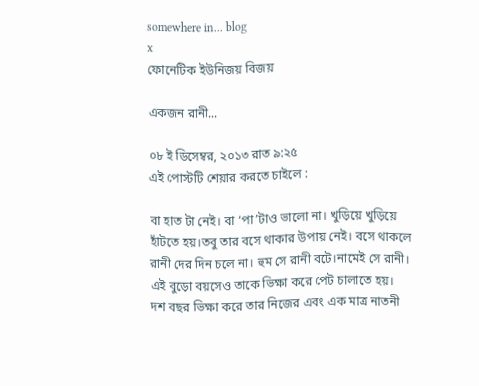somewhere in... blog
x
ফোনেটিক ইউনিজয় বিজয়

একজন রানী...

০৮ ই ডিসেম্বর, ২০১৩ রাত ৯:২৫
এই পোস্টটি শেয়ার করতে চাইলে :

বা হাত টা নেই। বা ‘পা’টাও ভালো না। খুড়িয়ে খুড়িয়ে হাঁটতে হয়।তবু তার বসে থাকার উপায় নেই। বসে থাকলে রানী দের দিন চলে না। হুম সে রানী বটে।নামেই সে রানী। এই বুড়ো বয়সেও তাকে ভিক্ষা করে পেট চালাতে হয়।
দশ বছর ভিক্ষা করে তার নিজের এবং এক মাত্র নাতনী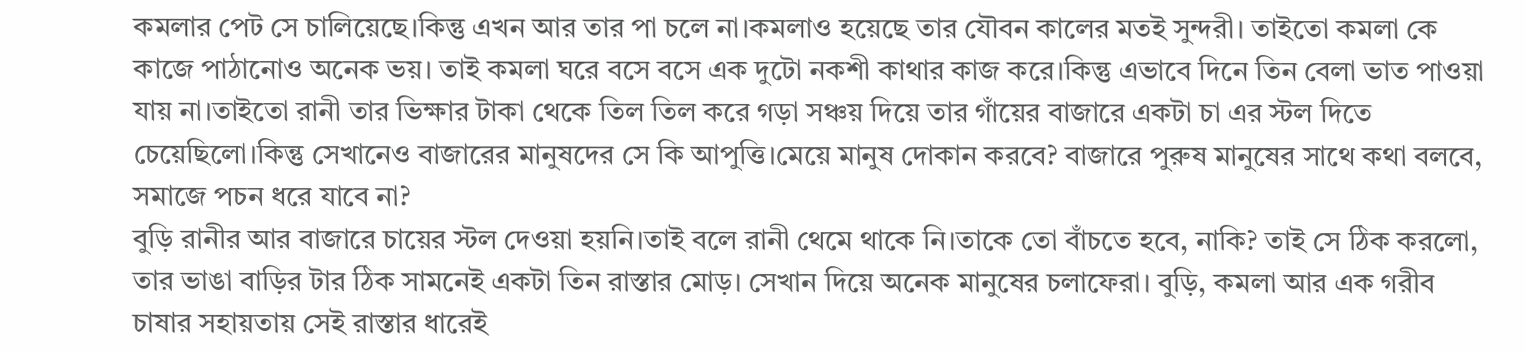কমলার পেট সে চালিয়েছে।কিন্তু এখন আর তার পা চলে না।কমলাও হয়েছে তার যৌবন কালের মতই সুন্দরী। তাইতো কমলা কে কাজে পাঠানোও অনেক ভয়। তাই কমলা ঘরে বসে বসে এক দুটো নকশী কাথার কাজ করে।কিন্তু এভাবে দিনে তিন বেলা ভাত পাওয়া যায় না।তাইতো রানী তার ভিক্ষার টাকা থেকে তিল তিল করে গড়া সঞ্চয় দিয়ে তার গাঁয়ের বাজারে একটা চা এর স্টল দিতে চেয়েছিলো।কিন্তু সেখানেও বাজারের মানুষদের সে কি আপুত্তি।মেয়ে মানুষ দোকান করবে? বাজারে পুরুষ মানুষের সাথে কথা বলবে, সমাজে পচন ধরে যাবে না?
বুড়ি রানীর আর বাজারে চায়ের স্টল দেওয়া হয়নি।তাই বলে রানী থেমে থাকে নি।তাকে তো বাঁচতে হবে, নাকি? তাই সে ঠিক করলো, তার ভাঙা বাড়ির টার ঠিক সামনেই একটা তিন রাস্তার মোড়। সেখান দিয়ে অনেক মানুষের চলাফেরা। বুড়ি, কমলা আর এক গরীব চাষার সহায়তায় সেই রাস্তার ধারেই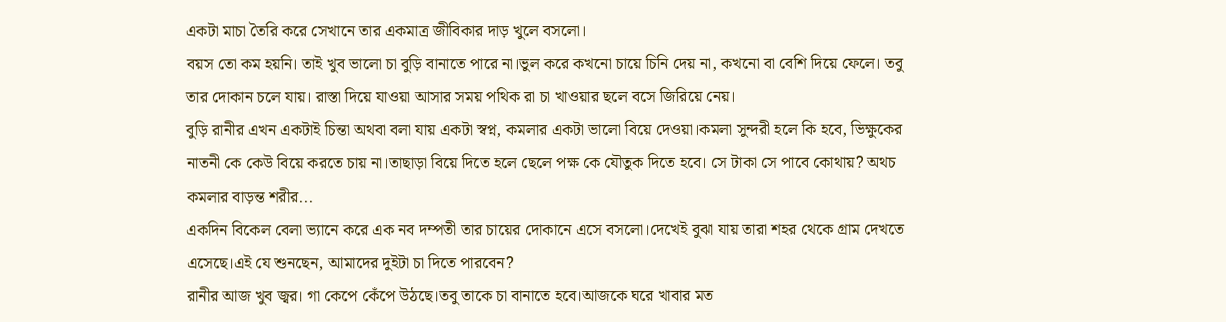একটা মাচা তৈরি করে সেখানে তার একমাত্র জীবিকার দাড় খুলে বসলো।
বয়স তো কম হয়নি। তাই খুব ভালো চা বুড়ি বানাতে পারে না।ভুল করে কখনো চায়ে চিনি দেয় না, কখনো বা বেশি দিয়ে ফেলে। তবু তার দোকান চলে যায়। রাস্তা দিয়ে যাওয়া আসার সময় পথিক রা চা খাওয়ার ছলে বসে জিরিয়ে নেয়।
বুড়ি রানীর এখন একটাই চিন্তা অথবা বলা যায় একটা স্বপ্ন, কমলার একটা ভালো বিয়ে দেওয়া।কমলা সুন্দরী হলে কি হবে, ভিক্ষুকের নাতনী কে কেউ বিয়ে করতে চায় না।তাছাড়া বিয়ে দিতে হলে ছেলে পক্ষ কে যৌতুক দিতে হবে। সে টাকা সে পাবে কোথায়? অথচ কমলার বাড়ন্ত শরীর...
একদিন বিকেল বেলা ভ্যানে করে এক নব দম্পতী তার চায়ের দোকানে এসে বসলো।দেখেই বুঝা যায় তারা শহর থেকে গ্রাম দেখতে এসেছে।এই যে শুনছেন, আমাদের দুইটা চা দিতে পারবেন?
রানীর আজ খুব জ্বর। গা কেপে কেঁপে উঠছে।তবু তাকে চা বানাতে হবে।আজকে ঘরে খাবার মত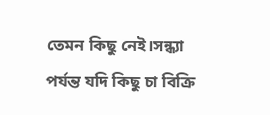তেমন কিছু নেই।সন্ধ্যা পর্যন্ত যদি কিছু চা বিক্রি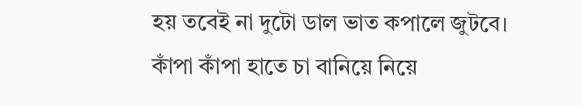হয় তবেই না দুটো ডাল ভাত কপালে জুটবে।
কাঁপা কাঁপা হাতে চা বানিয়ে নিয়ে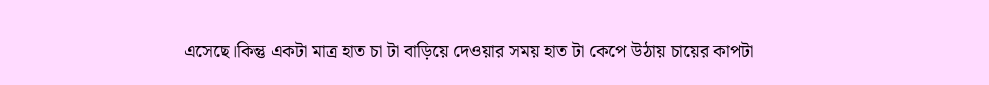এসেছে।কিন্তু একটা মাত্র হাত চা টা বাড়িয়ে দেওয়ার সময় হাত টা কেপে উঠায় চায়ের কাপটা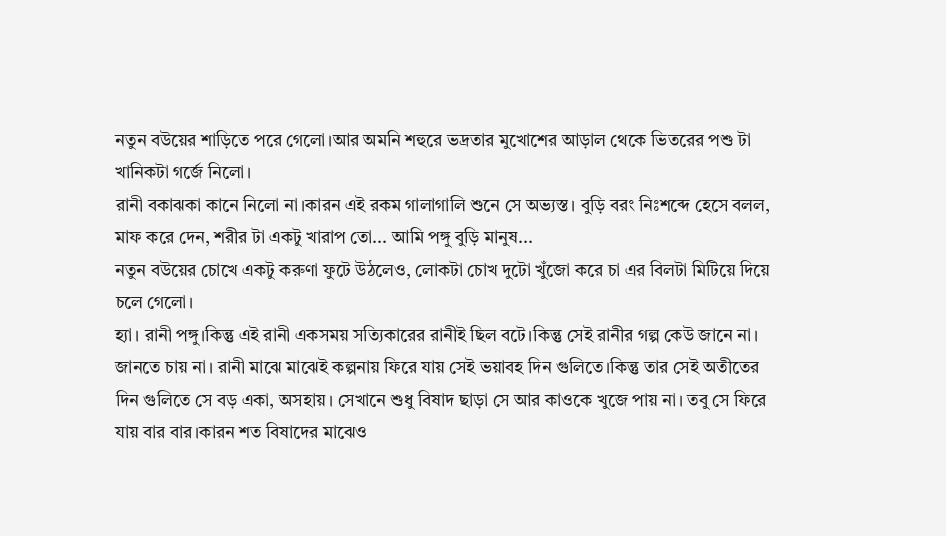নতুন বউয়ের শাড়িতে পরে গেলো।আর অমনি শহুরে ভদ্রতার মুখোশের আড়াল থেকে ভিতরের পশু টা খানিকটা গর্জে নিলো।
রানী বকাঝকা কানে নিলো না।কারন এই রকম গালাগালি শুনে সে অভ্যস্ত। বুড়ি বরং নিঃশব্দে হেসে বলল, মাফ করে দেন, শরীর টা একটু খারাপ তো... আমি পঙ্গু বুড়ি মানুষ...
নতুন বউয়ের চোখে একটু করুণা ফুটে উঠলেও, লোকটা চোখ দুটো খুঁজো করে চা এর বিলটা মিটিয়ে দিয়ে চলে গেলো।
হ্যা। রানী পঙ্গু।কিন্তু এই রানী একসময় সত্যিকারের রানীই ছিল বটে।কিন্তু সেই রানীর গল্প কেউ জানে না। জানতে চায় না। রানী মাঝে মাঝেই কল্পনায় ফিরে যায় সেই ভয়াবহ দিন গুলিতে।কিন্তু তার সেই অতীতের দিন গুলিতে সে বড় একা, অসহায়। সেখানে শুধু বিষাদ ছাড়া সে আর কাওকে খুজে পায় না। তবু সে ফিরে যায় বার বার।কারন শত বিষাদের মাঝেও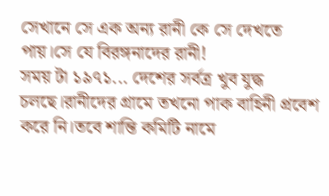সেখানে সে এক অন্য রানী কে সে দেখতে পায়।সে যে বিরঙ্গনাদের রানী!
সময় টা ১৯৭১... দেশের সর্বত্র খুব যুদ্ধ চলছে।রানীদের গ্রামে তখনো পাক বাহিনী প্রবেশ করে নি।তবে শান্তি কমিটি নামে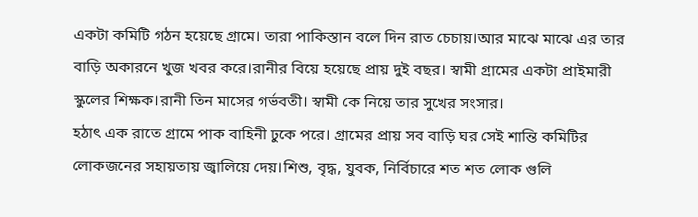একটা কমিটি গঠন হয়েছে গ্রামে। তারা পাকিস্তান বলে দিন রাত চেচায়।আর মাঝে মাঝে এর তার বাড়ি অকারনে খুজ খবর করে।রানীর বিয়ে হয়েছে প্রায় দুই বছর। স্বামী গ্রামের একটা প্রাইমারী স্কুলের শিক্ষক।রানী তিন মাসের গর্ভবতী। স্বামী কে নিয়ে তার সুখের সংসার।
হঠাৎ এক রাতে গ্রামে পাক বাহিনী ঢুকে পরে। গ্রামের প্রায় সব বাড়ি ঘর সেই শান্তি কমিটির লোকজনের সহায়তায় জ্বালিয়ে দেয়।শিশু, বৃদ্ধ, যুবক, নির্বিচারে শত শত লোক গুলি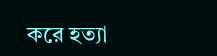করে হত্যা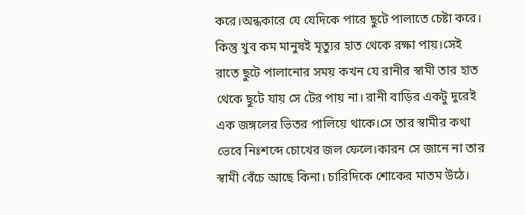করে।অন্ধকারে যে যেদিকে পারে ছুটে পালাতে চেষ্টা করে। কিন্তু খুব কম মানুষই মৃত্যুর হাত থেকে রক্ষা পায়।সেই রাতে ছুটে পালানোর সময় কখন যে রানীর স্বামী তার হাত থেকে ছুটে যায় সে টের পায় না। রানী বাড়ির একটু দুরেই এক জঙ্গলের ভিতর পালিয়ে থাকে।সে তার স্বামীর কথা ভেবে নিঃশব্দে চোখের জল ফেলে।কারন সে জানে না তার স্বামী বেঁচে আছে কিনা। চারিদিকে শোকের মাতম উঠে।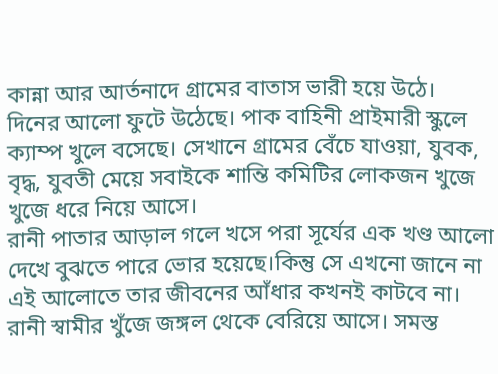কান্না আর আর্তনাদে গ্রামের বাতাস ভারী হয়ে উঠে।
দিনের আলো ফুটে উঠেছে। পাক বাহিনী প্রাইমারী স্কুলে ক্যাম্প খুলে বসেছে। সেখানে গ্রামের বেঁচে যাওয়া, যুবক, বৃদ্ধ, যুবতী মেয়ে সবাইকে শান্তি কমিটির লোকজন খুজে খুজে ধরে নিয়ে আসে।
রানী পাতার আড়াল গলে খসে পরা সূর্যের এক খণ্ড আলো দেখে বুঝতে পারে ভোর হয়েছে।কিন্তু সে এখনো জানে না এই আলোতে তার জীবনের আঁধার কখনই কাটবে না। রানী স্বামীর খুঁজে জঙ্গল থেকে বেরিয়ে আসে। সমস্ত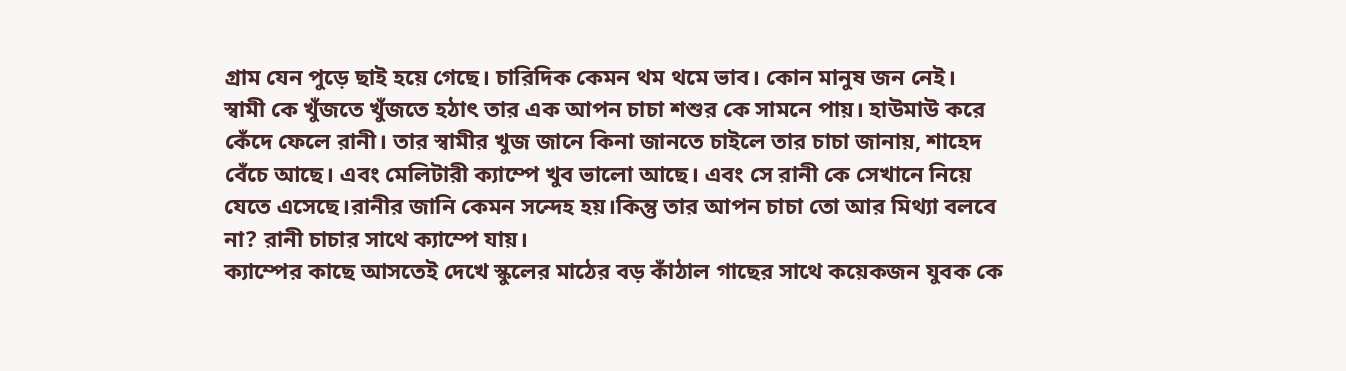গ্রাম যেন পুড়ে ছাই হয়ে গেছে। চারিদিক কেমন থম থমে ভাব। কোন মানুষ জন নেই।
স্বামী কে খুঁজতে খুঁজতে হঠাৎ তার এক আপন চাচা শশুর কে সামনে পায়। হাউমাউ করে কেঁদে ফেলে রানী। তার স্বামীর খুজ জানে কিনা জানতে চাইলে তার চাচা জানায়, শাহেদ বেঁচে আছে। এবং মেলিটারী ক্যাম্পে খুব ভালো আছে। এবং সে রানী কে সেখানে নিয়ে যেতে এসেছে।রানীর জানি কেমন সন্দেহ হয়।কিন্তু তার আপন চাচা তো আর মিথ্যা বলবে না? রানী চাচার সাথে ক্যাম্পে যায়।
ক্যাম্পের কাছে আসতেই দেখে স্কুলের মাঠের বড় কাঁঠাল গাছের সাথে কয়েকজন যুবক কে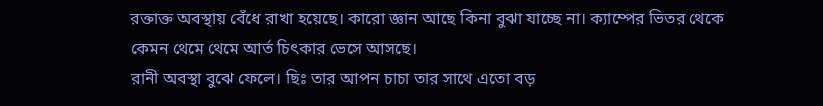রক্তাক্ত অবস্থায় বেঁধে রাখা হয়েছে। কারো জ্ঞান আছে কিনা বুঝা যাচ্ছে না। ক্যাম্পের ভিতর থেকে কেমন থেমে থেমে আর্ত চিৎকার ভেসে আসছে।
রানী অবস্থা বুঝে ফেলে। ছিঃ তার আপন চাচা তার সাথে এতো বড়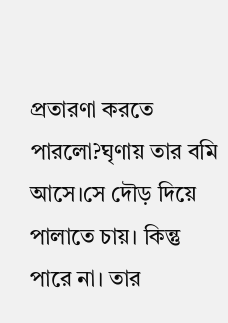প্রতারণা করতে পারলো?ঘৃণায় তার বমি আসে।সে দৌড় দিয়ে পালাতে চায়। কিন্তু পারে না। তার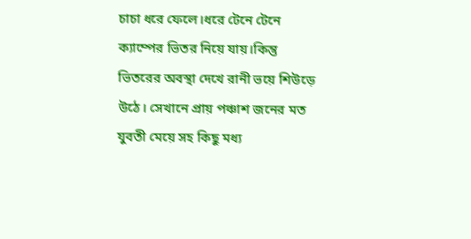চাচা ধরে ফেলে।ধরে টেনে টেনে ক্যাম্পের ভিতর নিয়ে যায়।কিন্তু ভিতরের অবস্থা দেখে রানী ভয়ে শিউড়ে উঠে। সেখানে প্রায় পঞ্চাশ জনের মত যুবতী মেয়ে সহ কিছু মধ্য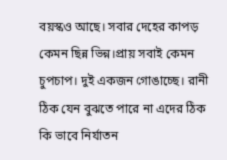বয়স্কও আছে। সবার দেহের কাপড় কেমন ছিন্ন ভিন্ন।প্রায় সবাই কেমন চুপচাপ। দুই একজন গোঙাচ্ছে। রানী ঠিক যেন বুঝতে পারে না এদের ঠিক কি ভাবে নির্যাতন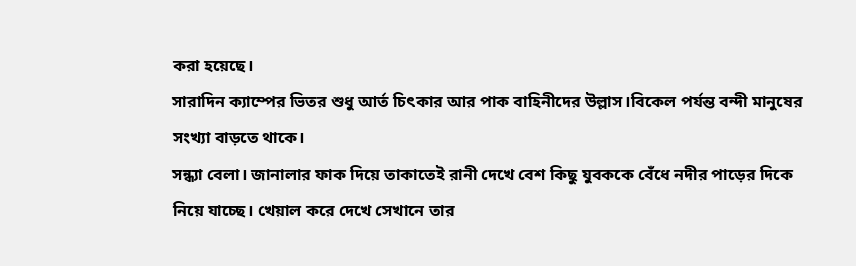করা হয়েছে।
সারাদিন ক্যাম্পের ভিতর শুধু আর্ত চিৎকার আর পাক বাহিনীদের উল্লাস।বিকেল পর্যন্ত বন্দী মানুষের সংখ্যা বাড়তে থাকে।
সন্ধ্যা বেলা। জানালার ফাক দিয়ে তাকাতেই রানী দেখে বেশ কিছু যুবককে বেঁধে নদীর পাড়ের দিকে নিয়ে যাচ্ছে। খেয়াল করে দেখে সেখানে তার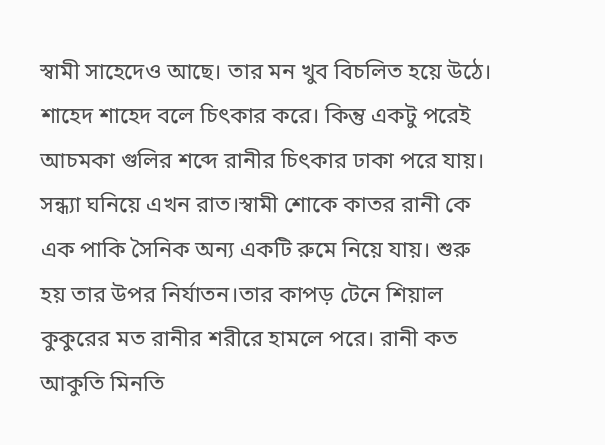স্বামী সাহেদেও আছে। তার মন খুব বিচলিত হয়ে উঠে। শাহেদ শাহেদ বলে চিৎকার করে। কিন্তু একটু পরেই আচমকা গুলির শব্দে রানীর চিৎকার ঢাকা পরে যায়।
সন্ধ্যা ঘনিয়ে এখন রাত।স্বামী শোকে কাতর রানী কে এক পাকি সৈনিক অন্য একটি রুমে নিয়ে যায়। শুরু হয় তার উপর নির্যাতন।তার কাপড় টেনে শিয়াল কুকুরের মত রানীর শরীরে হামলে পরে। রানী কত আকুতি মিনতি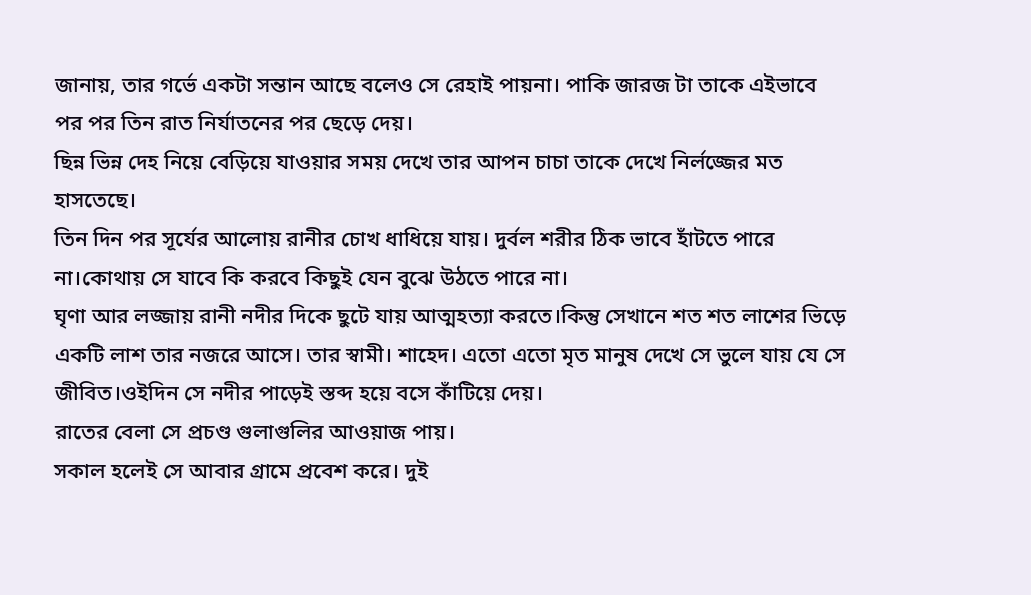জানায়, তার গর্ভে একটা সন্তান আছে বলেও সে রেহাই পায়না। পাকি জারজ টা তাকে এইভাবে পর পর তিন রাত নির্যাতনের পর ছেড়ে দেয়।
ছিন্ন ভিন্ন দেহ নিয়ে বেড়িয়ে যাওয়ার সময় দেখে তার আপন চাচা তাকে দেখে নির্লজ্জের মত হাসতেছে।
তিন দিন পর সূর্যের আলোয় রানীর চোখ ধাধিয়ে যায়। দুর্বল শরীর ঠিক ভাবে হাঁটতে পারে না।কোথায় সে যাবে কি করবে কিছুই যেন বুঝে উঠতে পারে না।
ঘৃণা আর লজ্জায় রানী নদীর দিকে ছুটে যায় আত্মহত্যা করতে।কিন্তু সেখানে শত শত লাশের ভিড়ে একটি লাশ তার নজরে আসে। তার স্বামী। শাহেদ। এতো এতো মৃত মানুষ দেখে সে ভুলে যায় যে সে জীবিত।ওইদিন সে নদীর পাড়েই স্তব্দ হয়ে বসে কাঁটিয়ে দেয়।
রাতের বেলা সে প্রচণ্ড গুলাগুলির আওয়াজ পায়।
সকাল হলেই সে আবার গ্রামে প্রবেশ করে। দুই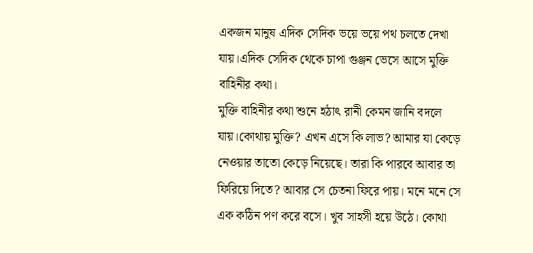একজন মানুষ এদিক সেদিক ভয়ে ভয়ে পথ চলতে দেখা যায়।এদিক সেদিক থেকে চাপা গুঞ্জন ভেসে আসে মুক্তি বাহিনীর কথা।
মুক্তি বাহিনীর কথা শুনে হঠাৎ রানী কেমন জানি বদলে যায়।কোথায় মুক্তি? এখন এসে কি লাভ? আমার যা কেড়ে নেওয়ার তাতো কেড়ে নিয়েছে। তারা কি পারবে আবার তা ফিরিয়ে দিতে? আবার সে চেতনা ফিরে পায়। মনে মনে সে এক কঠিন পণ করে বসে। খুব সাহসী হয়ে উঠে। কোথা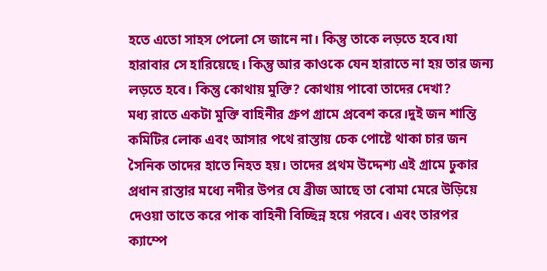হতে এতো সাহস পেলো সে জানে না। কিন্তু তাকে লড়তে হবে।যা হারাবার সে হারিয়েছে। কিন্তু আর কাওকে যেন হারাতে না হয় তার জন্য লড়তে হবে। কিন্তু কোথায় মুক্তি? কোথায় পাবো তাদের দেখা?
মধ্য রাতে একটা মুক্তি বাহিনীর গ্রুপ গ্রামে প্রবেশ করে।দুই জন শান্তি কমিটির লোক এবং আসার পথে রাস্তায় চেক পোষ্টে থাকা চার জন সৈনিক তাদের হাতে নিহত হয়। তাদের প্রথম উদ্দেশ্য এই গ্রামে ঢুকার প্রধান রাস্তার মধ্যে নদীর উপর যে ব্রীজ আছে তা বোমা মেরে উড়িয়ে দেওয়া তাতে করে পাক বাহিনী বিচ্ছিন্ন হয়ে পরবে। এবং তারপর ক্যাম্পে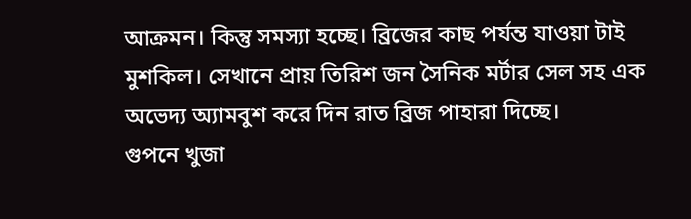আক্রমন। কিন্তু সমস্যা হচ্ছে। ব্রিজের কাছ পর্যন্ত যাওয়া টাই মুশকিল। সেখানে প্রায় তিরিশ জন সৈনিক মর্টার সেল সহ এক অভেদ্য অ্যামবুশ করে দিন রাত ব্রিজ পাহারা দিচ্ছে।
গুপনে খুজা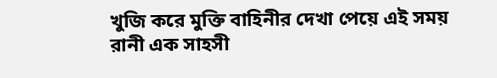খুজি করে মুক্তি বাহিনীর দেখা পেয়ে এই সময় রানী এক সাহসী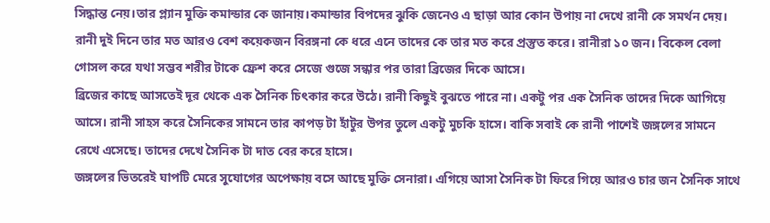সিদ্ধান্ত নেয়।তার প্ল্যান মুক্তি কমান্ডার কে জানায়।কমান্ডার বিপদের ঝুকি জেনেও এ ছাড়া আর কোন উপায় না দেখে রানী কে সমর্থন দেয়।
রানী দুই দিনে তার মত আরও বেশ কয়েকজন বিরঙ্গনা কে ধরে এনে তাদের কে তার মত করে প্রস্তুত করে। রানীরা ১০ জন। বিকেল বেলা গোসল করে যথা সম্ভব শরীর টাকে ফ্রেশ করে সেজে গুজে সন্ধার পর তারা ব্রিজের দিকে আসে।
ব্রিজের কাছে আসতেই দূর থেকে এক সৈনিক চিৎকার করে উঠে। রানী কিছুই বুঝতে পারে না। একটু পর এক সৈনিক তাদের দিকে আগিয়ে আসে। রানী সাহস করে সৈনিকের সামনে তার কাপড় টা হাঁটুর উপর তুলে একটু মুচকি হাসে। বাকি সবাই কে রানী পাশেই জঙ্গলের সামনে রেখে এসেছে। তাদের দেখে সৈনিক টা দাত বের করে হাসে।
জঙ্গলের ভিতরেই ঘাপটি মেরে সুযোগের অপেক্ষায় বসে আছে মুক্তি সেনারা। এগিয়ে আসা সৈনিক টা ফিরে গিয়ে আরও চার জন সৈনিক সাথে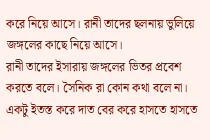করে নিয়ে আসে। রানী তাদের ছলনায় ভুলিয়ে জঙ্গলের কাছে নিয়ে আসে।
রানী তাদের ইসারায় জঙ্গলের ভিতর প্রবেশ করতে বলে। সৈনিক রা কোন কথা বলে না। একটু ইতস্ত করে দাত বের করে হাসতে হাসতে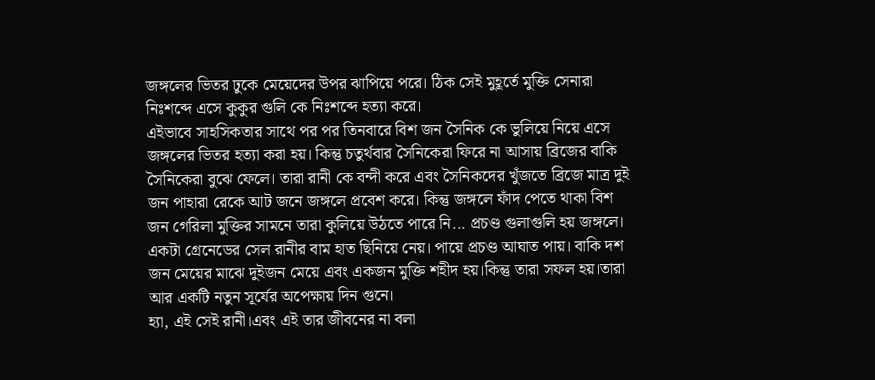জঙ্গলের ভিতর ঢুকে মেয়েদের উপর ঝাপিয়ে পরে। ঠিক সেই মুহূর্তে মুক্তি সেনারা নিঃশব্দে এসে কুকুর গুলি কে নিঃশব্দে হত্যা করে।
এইভাবে সাহসিকতার সাথে পর পর তিনবারে বিশ জন সৈনিক কে ভুলিয়ে নিয়ে এসে জঙ্গলের ভিতর হত্যা করা হয়। কিন্তু চতুর্থবার সৈনিকেরা ফিরে না আসায় ব্রিজের বাকি সৈনিকেরা বুঝে ফেলে। তারা রানী কে বন্দী করে এবং সৈনিকদের খুঁজতে ব্রিজে মাত্র দুই জন পাহারা রেকে আট জনে জঙ্গলে প্রবেশ করে। কিন্তু জঙ্গলে ফাঁদ পেতে থাকা বিশ জন গেরিলা মুক্তির সামনে তারা কুলিয়ে উঠতে পারে নি... প্রচণ্ড গুলাগুলি হয় জঙ্গলে। একটা গ্রেনেডের সেল রানীর বাম হাত ছিনিয়ে নেয়। পায়ে প্রচণ্ড আঘাত পায়। বাকি দশ জন মেয়ের মাঝে দুইজন মেয়ে এবং একজন মুক্তি শহীদ হয়।কিন্তু তারা সফল হয়।তারা আর একটি নতুন সূর্যের অপেক্ষায় দিন গুনে।
হ্যা, এই সেই রানী।এবং এই তার জীবনের না বলা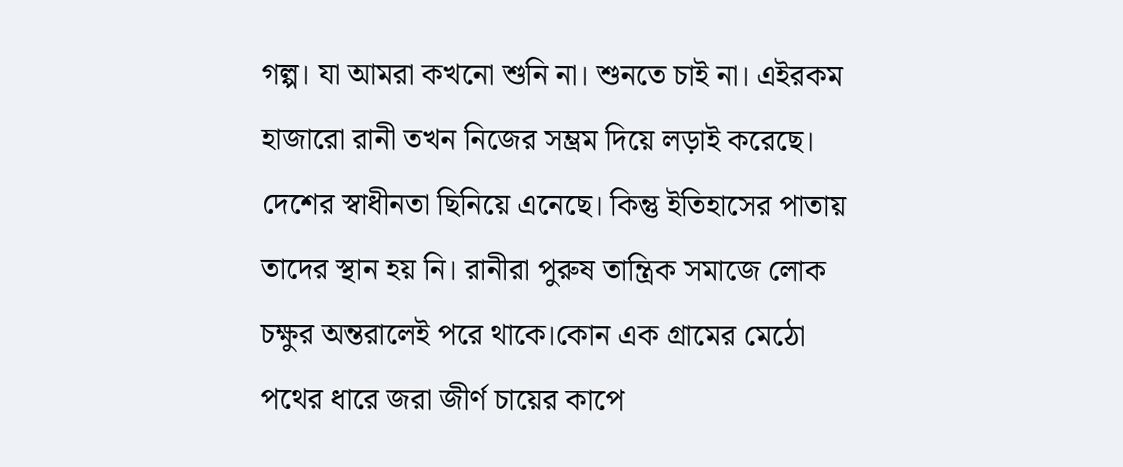গল্প। যা আমরা কখনো শুনি না। শুনতে চাই না। এইরকম হাজারো রানী তখন নিজের সম্ভ্রম দিয়ে লড়াই করেছে। দেশের স্বাধীনতা ছিনিয়ে এনেছে। কিন্তু ইতিহাসের পাতায় তাদের স্থান হয় নি। রানীরা পুরুষ তান্ত্রিক সমাজে লোক চক্ষুর অন্তরালেই পরে থাকে।কোন এক গ্রামের মেঠো পথের ধারে জরা জীর্ণ চায়ের কাপে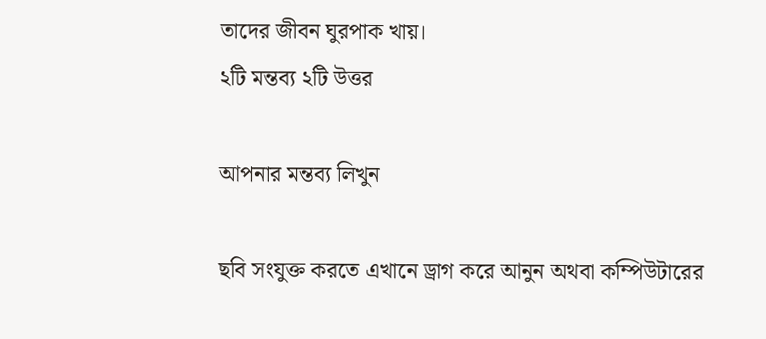তাদের জীবন ঘুরপাক খায়।
২টি মন্তব্য ২টি উত্তর

আপনার মন্তব্য লিখুন

ছবি সংযুক্ত করতে এখানে ড্রাগ করে আনুন অথবা কম্পিউটারের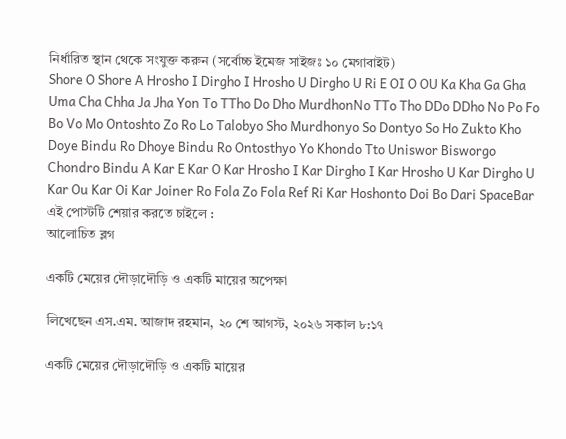নির্ধারিত স্থান থেকে সংযুক্ত করুন (সর্বোচ্চ ইমেজ সাইজঃ ১০ মেগাবাইট)
Shore O Shore A Hrosho I Dirgho I Hrosho U Dirgho U Ri E OI O OU Ka Kha Ga Gha Uma Cha Chha Ja Jha Yon To TTho Do Dho MurdhonNo TTo Tho DDo DDho No Po Fo Bo Vo Mo Ontoshto Zo Ro Lo Talobyo Sho Murdhonyo So Dontyo So Ho Zukto Kho Doye Bindu Ro Dhoye Bindu Ro Ontosthyo Yo Khondo Tto Uniswor Bisworgo Chondro Bindu A Kar E Kar O Kar Hrosho I Kar Dirgho I Kar Hrosho U Kar Dirgho U Kar Ou Kar Oi Kar Joiner Ro Fola Zo Fola Ref Ri Kar Hoshonto Doi Bo Dari SpaceBar
এই পোস্টটি শেয়ার করতে চাইলে :
আলোচিত ব্লগ

একটি মেয়ের দৌড়াদৌড়ি ও একটি মায়ের অপেক্ষা

লিখেছেন এস.এম. আজাদ রহমান, ২০ শে আগস্ট, ২০২৬ সকাল ৮:১৭

একটি মেয়ের দৌড়াদৌড়ি ও একটি মায়ের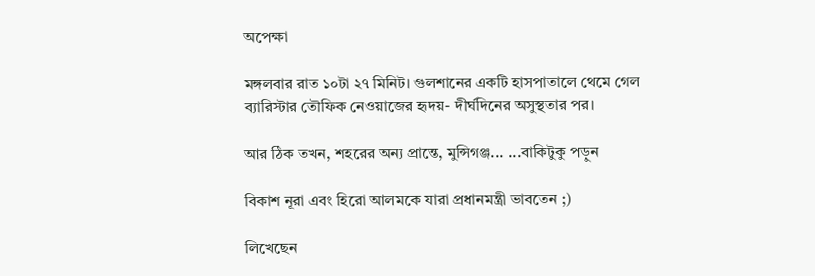অপেক্ষা

মঙ্গলবার রাত ১০টা ২৭ মিনিট। গুলশানের একটি হাসপাতালে থেমে গেল ব্যারিস্টার তৌফিক নেওয়াজের হৃদয়- দীর্ঘদিনের অসুস্থতার পর।

আর ঠিক তখন, শহরের অন্য প্রান্তে, মুন্সিগঞ্জ... ...বাকিটুকু পড়ুন

বিকাশ নূরা এবং হিরো আলমকে যারা প্রধানমন্ত্রী ভাবতেন ;)

লিখেছেন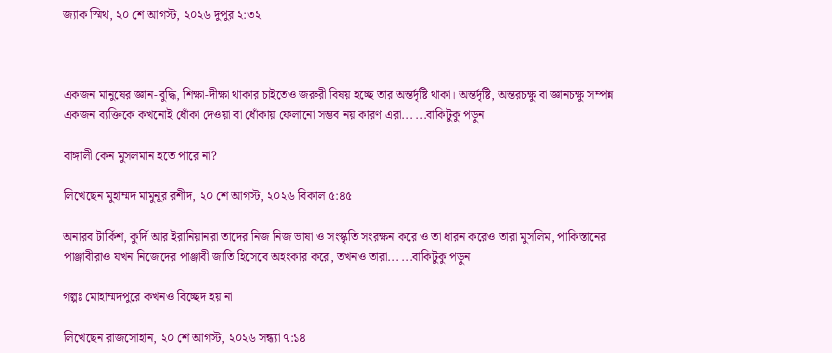জ্যাক স্মিথ, ২০ শে আগস্ট, ২০২৬ দুপুর ২:৩২



একজন মানুষের জ্ঞান-বুদ্ধি, শিক্ষা-দীক্ষা থাকার চাইতেও জরুরী বিষয় হচ্ছে তার অন্তর্দৃষ্টি থাকা। অন্তর্দৃষ্টি, অন্তরচক্ষু বা জ্ঞানচক্ষু সম্পন্ন একজন ব্যক্তিকে কখনোই ধোঁকা দেওয়া বা ধোঁকায় ফেলানো সম্ভব নয় কারণ এরা... ...বাকিটুকু পড়ুন

বাঙ্গালী কেন মুসলমান হতে পারে না?

লিখেছেন মুহাম্মদ মামুনূর রশীদ, ২০ শে আগস্ট, ২০২৬ বিকাল ৫:৪৫

অনারব টার্কিশ, কুর্দি আর ইরানিয়ানরা তাদের নিজ নিজ ভাষা ও সংস্কৃতি সংরক্ষন করে ও তা ধারন করেও তারা মুসলিম, পাকিস্তানের পাঞ্জাবীরাও যখন নিজেদের পাঞ্জাবী জাতি হিসেবে অহংকার করে, তখনও তারা... ...বাকিটুকু পড়ুন

গল্পঃ মোহাম্মদপুরে কখনও বিচ্ছেদ হয় না

লিখেছেন রাজসোহান, ২০ শে আগস্ট, ২০২৬ সন্ধ্যা ৭:১৪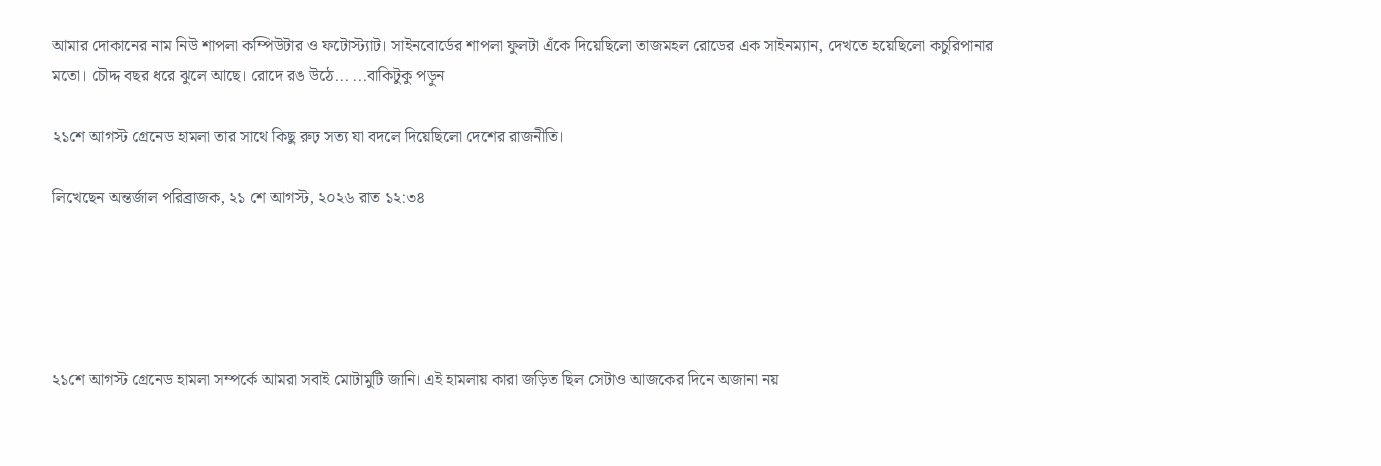আমার দোকানের নাম নিউ শাপলা কম্পিউটার ও ফটোস্ট্যাট। সাইনবোর্ডের শাপলা ফুলটা এঁকে দিয়েছিলো তাজমহল রোডের এক সাইনম্যান, দেখতে হয়েছিলো কচুরিপানার মতো। চৌদ্দ বছর ধরে ঝুলে আছে। রোদে রঙ উঠে... ...বাকিটুকু পড়ুন

২১শে আগস্ট গ্রেনেড হামলা তার সাথে কিছু রুঢ় সত্য যা বদলে দিয়েছিলো দেশের রাজনীতি।

লিখেছেন অন্তর্জাল পরিব্রাজক, ২১ শে আগস্ট, ২০২৬ রাত ১২:৩৪





২১শে আগস্ট গ্রেনেড হামলা সম্পর্কে আমরা সবাই মোটামুটি জানি। এই হামলায় কারা জড়িত ছিল সেটাও আজকের দিনে অজানা নয়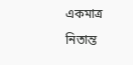একমাত্র নিতান্ত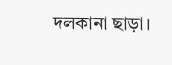দলকানা ছাড়া।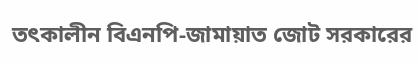তৎকালীন বিএনপি-জামায়াত জোট সরকারের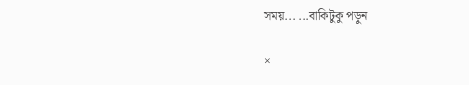সময়... ...বাকিটুকু পড়ুন

×